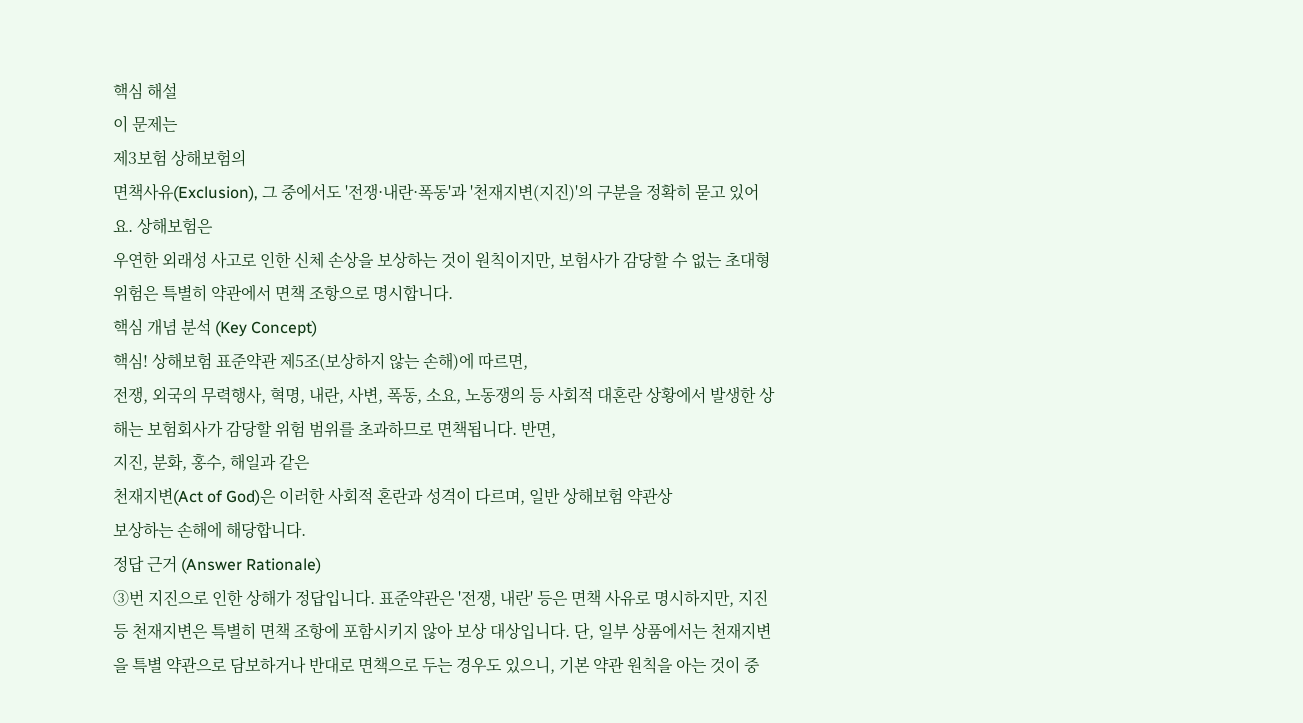핵심 해설
이 문제는
제3보험 상해보험의
면책사유(Exclusion), 그 중에서도 '전쟁·내란·폭동'과 '천재지변(지진)'의 구분을 정확히 묻고 있어요. 상해보험은
우연한 외래성 사고로 인한 신체 손상을 보상하는 것이 원칙이지만, 보험사가 감당할 수 없는 초대형 위험은 특별히 약관에서 면책 조항으로 명시합니다.
핵심 개념 분석 (Key Concept)
핵심! 상해보험 표준약관 제5조(보상하지 않는 손해)에 따르면,
전쟁, 외국의 무력행사, 혁명, 내란, 사변, 폭동, 소요, 노동쟁의 등 사회적 대혼란 상황에서 발생한 상해는 보험회사가 감당할 위험 범위를 초과하므로 면책됩니다. 반면,
지진, 분화, 홍수, 해일과 같은
천재지변(Act of God)은 이러한 사회적 혼란과 성격이 다르며, 일반 상해보험 약관상
보상하는 손해에 해당합니다.
정답 근거 (Answer Rationale)
③번 지진으로 인한 상해가 정답입니다. 표준약관은 '전쟁, 내란' 등은 면책 사유로 명시하지만, 지진 등 천재지변은 특별히 면책 조항에 포함시키지 않아 보상 대상입니다. 단, 일부 상품에서는 천재지변을 특별 약관으로 담보하거나 반대로 면책으로 두는 경우도 있으니, 기본 약관 원칙을 아는 것이 중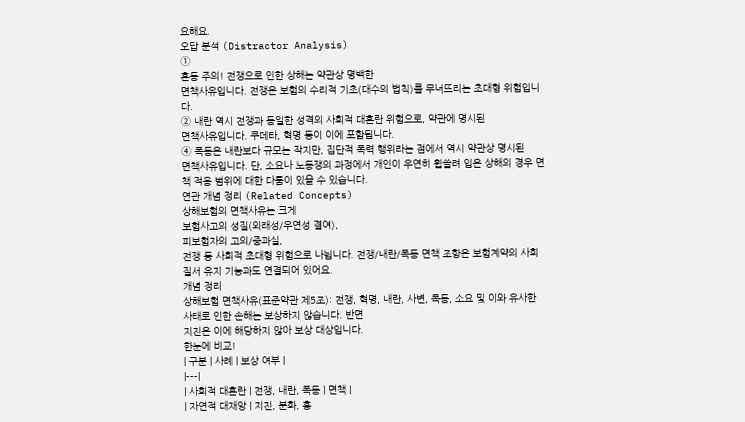요해요.
오답 분석 (Distractor Analysis)
①
혼동 주의! 전쟁으로 인한 상해는 약관상 명백한
면책사유입니다. 전쟁은 보험의 수리적 기초(대수의 법칙)를 무너뜨리는 초대형 위험입니다.
② 내란 역시 전쟁과 동일한 성격의 사회적 대혼란 위험으로, 약관에 명시된
면책사유입니다. 쿠데타, 혁명 등이 이에 포함됩니다.
④ 폭동은 내란보다 규모는 작지만, 집단적 폭력 행위라는 점에서 역시 약관상 명시된
면책사유입니다. 단, 소요나 노동쟁의 과정에서 개인이 우연히 휩쓸려 입은 상해의 경우 면책 적용 범위에 대한 다툼이 있을 수 있습니다.
연관 개념 정리 (Related Concepts)
상해보험의 면책사유는 크게
보험사고의 성질(외래성/우연성 결여),
피보험자의 고의/중과실,
전쟁 등 사회적 초대형 위험으로 나뉩니다. 전쟁/내란/폭동 면책 조항은 보험계약의 사회 질서 유지 기능과도 연결되어 있어요.
개념 정리
상해보험 면책사유(표준약관 제5조): 전쟁, 혁명, 내란, 사변, 폭동, 소요 및 이와 유사한 사태로 인한 손해는 보상하지 않습니다. 반면
지진은 이에 해당하지 않아 보상 대상입니다.
한눈에 비교!
| 구분 | 사례 | 보상 여부 |
|---|
| 사회적 대혼란 | 전쟁, 내란, 폭동 | 면책 |
| 자연적 대재앙 | 지진, 분화, 홍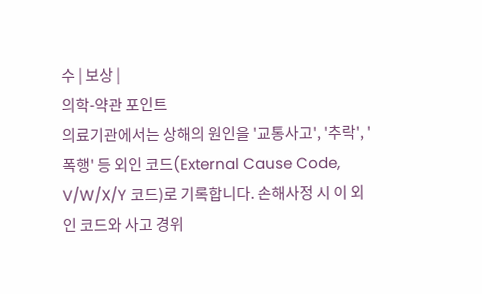수 | 보상 |
의학-약관 포인트
의료기관에서는 상해의 원인을 '교통사고', '추락', '폭행' 등 외인 코드(External Cause Code, V/W/X/Y 코드)로 기록합니다. 손해사정 시 이 외인 코드와 사고 경위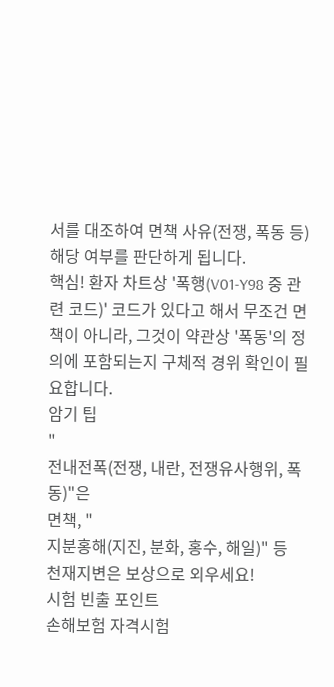서를 대조하여 면책 사유(전쟁, 폭동 등) 해당 여부를 판단하게 됩니다.
핵심! 환자 차트상 '폭행(V01-Y98 중 관련 코드)' 코드가 있다고 해서 무조건 면책이 아니라, 그것이 약관상 '폭동'의 정의에 포함되는지 구체적 경위 확인이 필요합니다.
암기 팁
"
전내전폭(전쟁, 내란, 전쟁유사행위, 폭동)"은
면책, "
지분홍해(지진, 분화, 홍수, 해일)" 등
천재지변은 보상으로 외우세요!
시험 빈출 포인트
손해보험 자격시험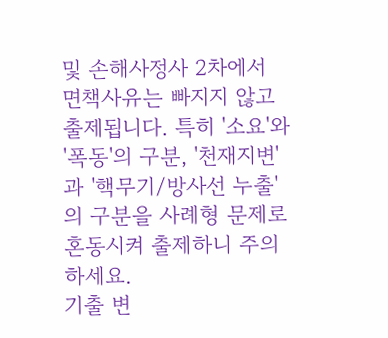및 손해사정사 2차에서 면책사유는 빠지지 않고 출제됩니다. 특히 '소요'와 '폭동'의 구분, '천재지변'과 '핵무기/방사선 누출'의 구분을 사례형 문제로 혼동시켜 출제하니 주의하세요.
기출 변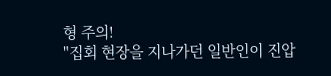형 주의!
"집회 현장을 지나가던 일반인이 진압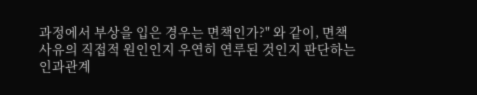과정에서 부상을 입은 경우는 면책인가?" 와 같이, 면책 사유의 직접적 원인인지 우연히 연루된 것인지 판단하는
인과관계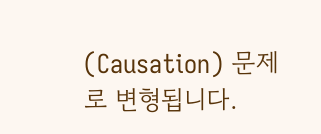(Causation) 문제로 변형됩니다.